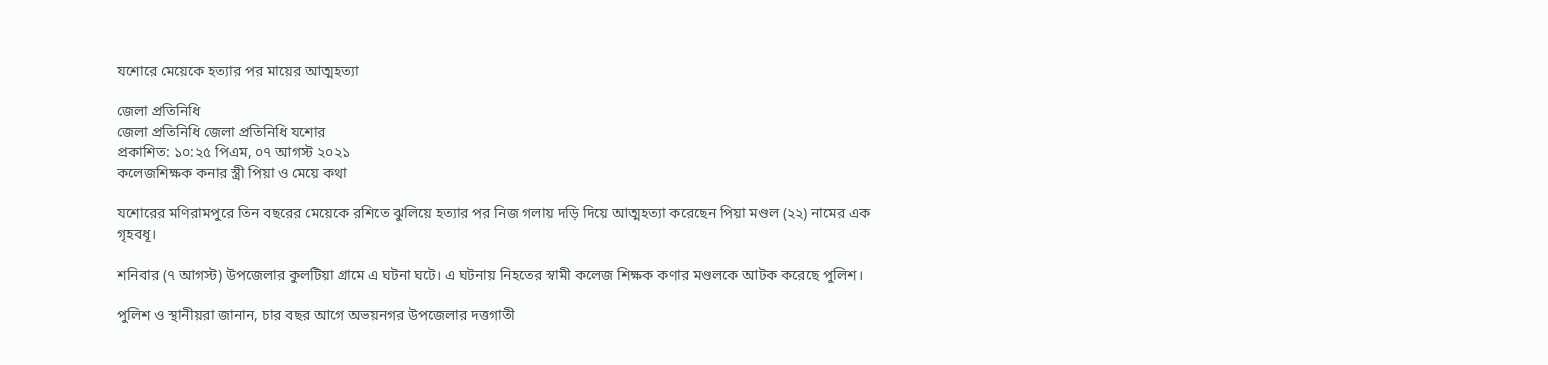যশোরে মেয়েকে হত্যার পর মায়ের আত্মহত্যা

জেলা প্রতিনিধি
জেলা প্রতিনিধি জেলা প্রতিনিধি যশোর
প্রকাশিত: ১০:২৫ পিএম, ০৭ আগস্ট ২০২১
কলেজশিক্ষক কনার স্ত্রী পিয়া ও মেয়ে কথা

যশোরের মণিরামপুরে তিন বছরের মেয়েকে রশিতে ঝুলিয়ে হত্যার পর নিজ গলায় দড়ি দিয়ে আত্মহত্যা করেছেন পিয়া মণ্ডল (২২) নামের এক গৃহবধূ।

শনিবার (৭ আগস্ট) উপজেলার কুলটিয়া গ্রামে এ ঘটনা ঘটে। এ ঘটনায় নিহতের স্বামী কলেজ শিক্ষক কণার মণ্ডলকে আটক করেছে পুলিশ।

পুলিশ ও স্থানীয়রা জানান, চার বছর আগে অভয়নগর উপজেলার দত্তগাতী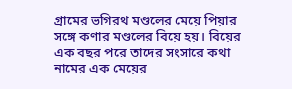গ্রামের ভগিরথ মণ্ডলের মেয়ে পিয়ার সঙ্গে কণার মণ্ডলের বিয়ে হয়। বিয়ের এক বছর পরে তাদের সংসারে কথা নামের এক মেয়ের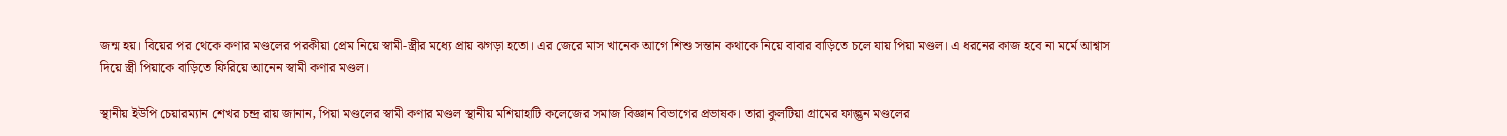জন্ম হয়। বিয়ের পর থেকে কণার মণ্ডলের পরকীয়া প্রেম নিয়ে স্বামী-স্ত্রীর মধ্যে প্রায় ঝগড়া হতো। এর জেরে মাস খানেক আগে শিশু সন্তান কথাকে নিয়ে বাবার বাড়িতে চলে যায় পিয়া মণ্ডল। এ ধরনের কাজ হবে না মর্মে আশ্বাস দিয়ে স্ত্রী পিয়াকে বাড়িতে ফিরিয়ে আনেন স্বামী কণার মণ্ডল।

স্থানীয় ইউপি চেয়ারম্যান শেখর চন্দ্র রায় জানান, পিয়া মণ্ডলের স্বামী কণার মণ্ডল স্থানীয় মশিয়াহাটি কলেজের সমাজ বিজ্ঞান বিভাগের প্রভাষক। তারা কুলটিয়া গ্রামের ফাল্গুন মণ্ডলের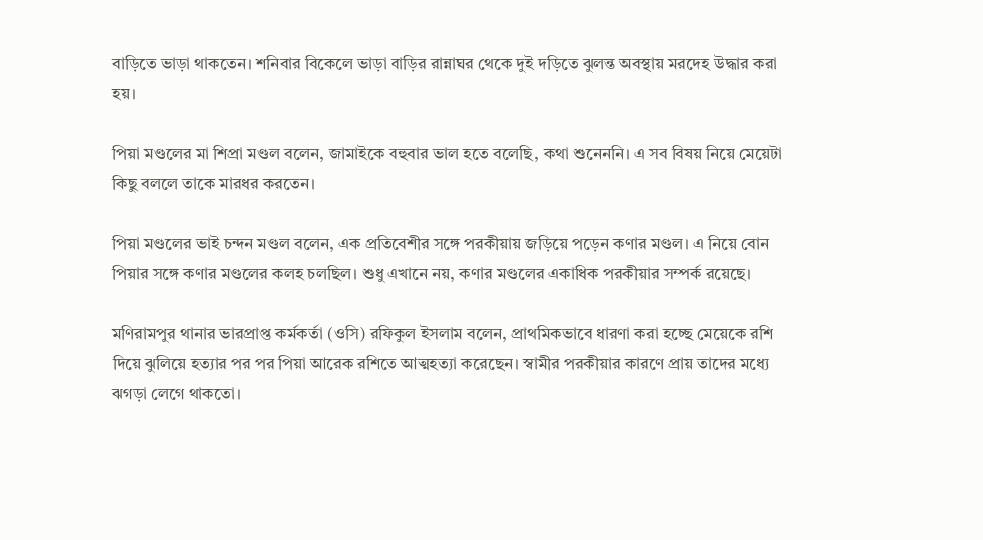বাড়িতে ভাড়া থাকতেন। শনিবার বিকেলে ভাড়া বাড়ির রান্নাঘর থেকে দুই দড়িতে ঝুলন্ত অবস্থায় মরদেহ উদ্ধার করা হয়।

পিয়া মণ্ডলের মা শিপ্রা মণ্ডল বলেন, জামাইকে বহুবার ভাল হতে বলেছি, কথা শুনেননি। এ সব বিষয় নিয়ে মেয়েটা কিছু বললে তাকে মারধর করতেন।

পিয়া মণ্ডলের ভাই চন্দন মণ্ডল বলেন, এক প্রতিবেশীর সঙ্গে পরকীয়ায় জড়িয়ে পড়েন কণার মণ্ডল। এ নিয়ে বোন পিয়ার সঙ্গে কণার মণ্ডলের কলহ চলছিল। শুধু এখানে নয়, কণার মণ্ডলের একাধিক পরকীয়ার সম্পর্ক রয়েছে।

মণিরামপুর থানার ভারপ্রাপ্ত কর্মকর্তা (ওসি) রফিকুল ইসলাম বলেন, প্রাথমিকভাবে ধারণা করা হচ্ছে মেয়েকে রশি দিয়ে ঝুলিয়ে হত্যার পর পর পিয়া আরেক রশিতে আত্মহত্যা করেছেন। স্বামীর পরকীয়ার কারণে প্রায় তাদের মধ্যে ঝগড়া লেগে থাকতো।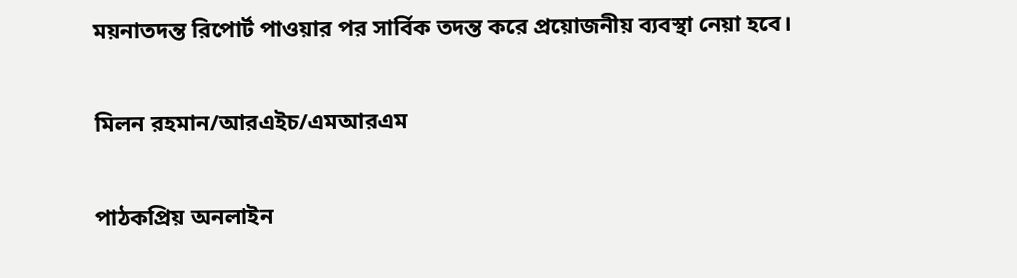ময়নাতদন্ত রিপোর্ট পাওয়ার পর সার্বিক তদন্ত করে প্রয়োজনীয় ব্যবস্থা নেয়া হবে।

মিলন রহমান/আরএইচ/এমআরএম

পাঠকপ্রিয় অনলাইন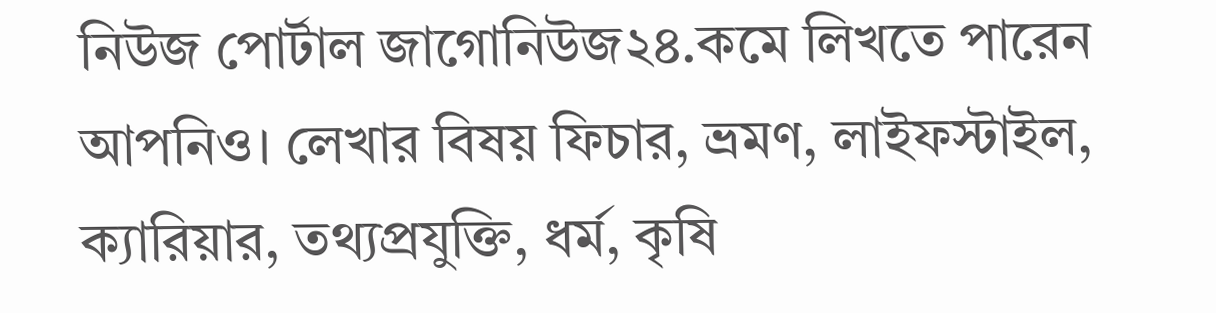নিউজ পোর্টাল জাগোনিউজ২৪.কমে লিখতে পারেন আপনিও। লেখার বিষয় ফিচার, ভ্রমণ, লাইফস্টাইল, ক্যারিয়ার, তথ্যপ্রযুক্তি, ধর্ম, কৃষি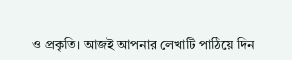ও প্রকৃতি। আজই আপনার লেখাটি পাঠিয়ে দিন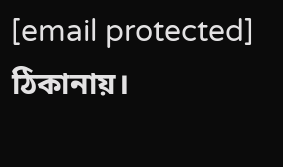[email protected] ঠিকানায়।